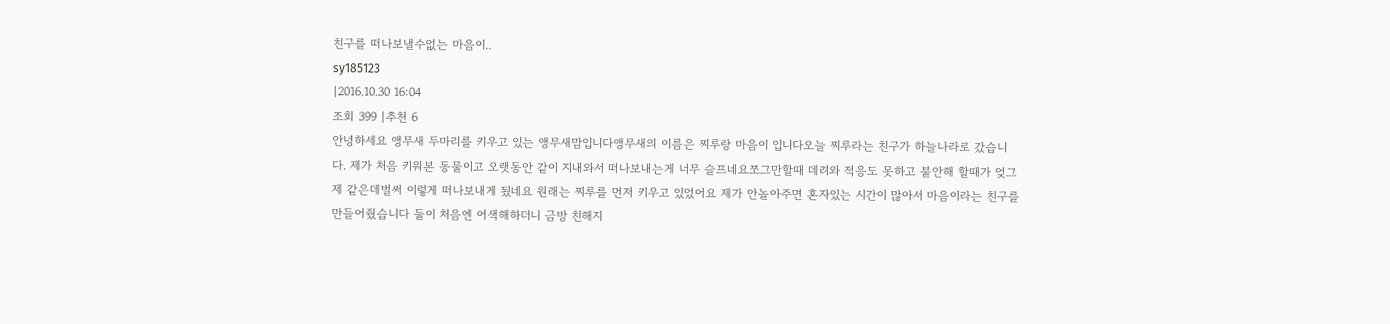친구를 떠나보낼수없는 마음이..
sy185123
|2016.10.30 16:04
조회 399 |추천 6
안녕하세요 앵무새 두마리를 키우고 있는 앵무새맘입니다앵무새의 이름은 찌루랑 마음이 입니다오늘 찌루라는 친구가 하늘나라로 갔습니다. 제가 처음 키워본 동물이고 오랫동안 같이 지내와서 떠나보내는게 너무 슬프네요쪼그만할때 데려와 적응도 못하고 불안해 할때가 엊그제 같은데벌써 이렇게 떠나보내게 됬네요 원래는 찌루를 먼저 키우고 있었어요 제가 안놀아주면 혼자있는 시간이 많아서 마음이라는 친구를 만들어줬습니다 둘이 처음엔 어색해하더니 금방 친해지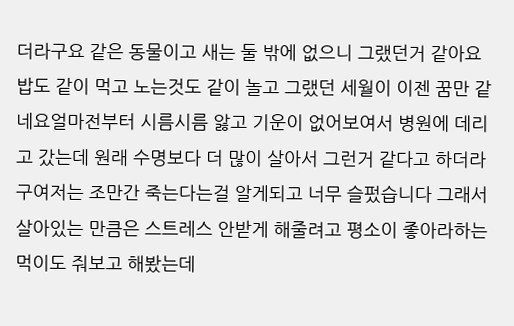더라구요 같은 동물이고 새는 둘 밖에 없으니 그랬던거 같아요 밥도 같이 먹고 노는것도 같이 놀고 그랬던 세월이 이젠 꿈만 같네요얼마전부터 시름시름 앓고 기운이 없어보여서 병원에 데리고 갔는데 원래 수명보다 더 많이 살아서 그런거 같다고 하더라구여저는 조만간 죽는다는걸 알게되고 너무 슬펐습니다 그래서 살아있는 만큼은 스트레스 안받게 해줄려고 평소이 좋아라하는 먹이도 줘보고 해봤는데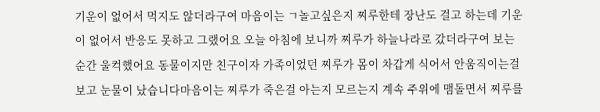기운이 없어서 먹지도 않더라구여 마음이는 ㄱ놀고싶은지 찌루한테 장난도 걸고 하는데 기운이 없어서 반응도 못하고 그랬어요 오늘 아침에 보니까 찌루가 하늘나라로 갔더라구여 보는 순간 울컥했어요 동물이지만 친구이자 가족이었던 찌루가 몸이 차갑게 식어서 안움직이는걸 보고 눈물이 났습니다마음이는 찌루가 죽은걸 아는지 모르는지 계속 주위에 맴돌면서 찌루를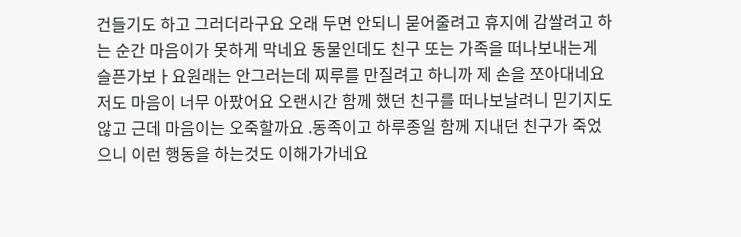건들기도 하고 그러더라구요 오래 두면 안되니 묻어줄려고 휴지에 감쌀려고 하는 순간 마음이가 못하게 막네요 동물인데도 친구 또는 가족을 떠나보내는게 슬픈가보ㅏ요원래는 안그러는데 찌루를 만질려고 하니까 제 손을 쪼아대네요저도 마음이 너무 아팠어요 오랜시간 함께 했던 친구를 떠나보날려니 믿기지도 않고 근데 마음이는 오죽할까요 .동족이고 하루종일 함께 지내던 친구가 죽었으니 이런 행동을 하는것도 이해가가네요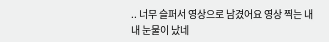.. 너무 슬퍼서 영상으로 남겼어요 영상 찍는 내내 눈물이 났네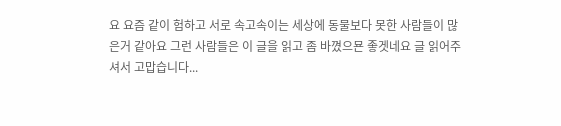요 요즘 같이 험하고 서로 속고속이는 세상에 동물보다 못한 사람들이 많은거 같아요 그런 사람들은 이 글을 읽고 좀 바꼈으묜 좋겟네요 글 읽어주셔서 고맙습니다...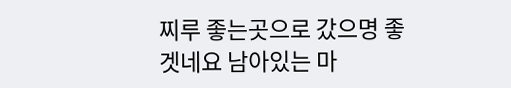찌루 좋는곳으로 갔으명 좋겟네요 남아있는 마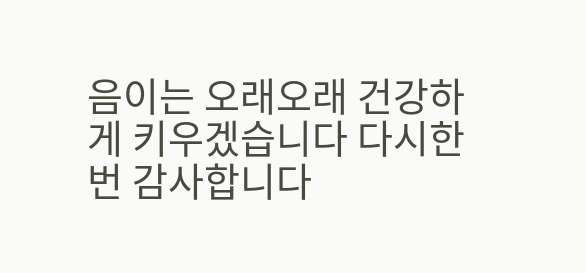음이는 오래오래 건강하게 키우겠습니다 다시한번 감사합니다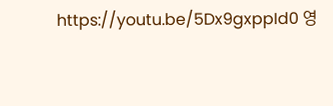https://youtu.be/5Dx9gxppId0 영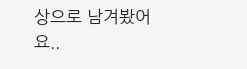상으로 남겨봤어요..